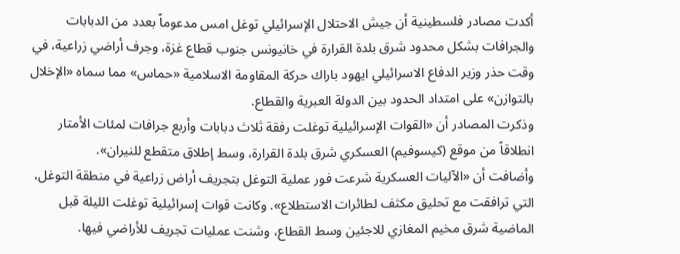أكدت مصادر فلسطينية أن جيش الاحتلال الإسرائيلي توغل امس مدعوماً بعدد من الدبابات والجرافات بشكل محدود شرق بلدة القرارة في خانيونس جنوب قطاع غزة، وجرف أراضي زراعية، في وقت حذر وزير الدفاع الاسرائيلي ايهود باراك حركة المقاومة الاسلامية «حماس» مما سماه «الإخلال بالتوازن» على امتداد الحدود بين الدولة العبرية والقطاع.
وذكرت المصادر أن «القوات الإسرائيلية توغلت رفقة ثلاث دبابات وأربع جرافات لمئات الأمتار انطلاقاً من موقع (كيسوفيم) العسكري شرق بلدة القرارة، وسط إطلاق متقطع للنيران».
وأضافت أن «الآليات العسكرية شرعت فور عملية التوغل بتجريف أراض زراعية في منطقة التوغل، التي ترافقت مع تحليق مكثف لطائرات الاستطلاع». وكانت قوات إسرائيلية توغلت الليلة قبل الماضية شرق مخيم المغازي للاجئين وسط القطاع، وشنت عمليات تجريف للأراضي فيها.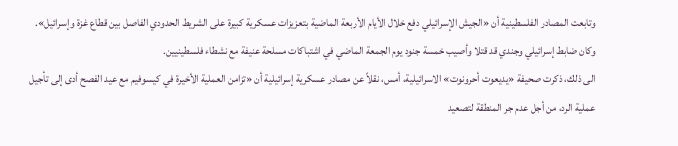وتابعت المصادر الفلسطينية أن «الجيش الإسرائيلي دفع خلال الأيام الأربعة الماضية بتعزيزات عسكرية كبيرة على الشريط الحدودي الفاصل بين قطاع غزة وإسرائيل». وكان ضابط إسرائيلي وجندي قد قتلا وأصيب خمسة جنود يوم الجمعة الماضي في اشتباكات مسلحة عنيفة مع نشطاء فلسطينيين.
الى ذلك، ذكرت صحيفة «يديعوت أحرونوت» الاسرائيلية، أمس، نقلاً عن مصادر عسكرية إسرائيلية أن «تزامن العملية الأخيرة في كيسوفيم مع عيد الفصح أدى إلى تأجيل عملية الرد، من أجل عدم جر المنطقة لتصعيد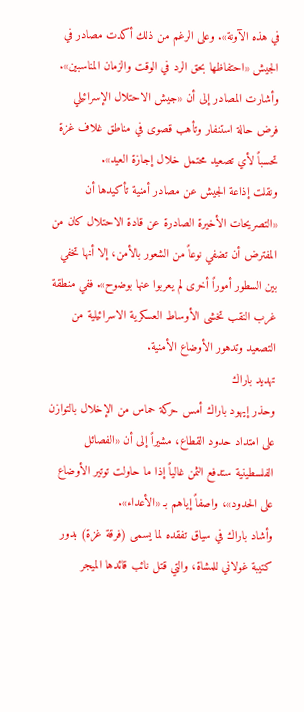في هذه الآونة». وعلى الرغم من ذلك أكدت مصادر في الجيش «احتفاظها بحق الرد في الوقت والزمان المناسبين».
وأشارت المصادر إلى أن «جيش الاحتلال الإسرائيلي فرض حالة استنفار وتأهب قصوى في مناطق غلاف غزة تحسباً لأي تصعيد محتمل خلال إجازة العيد».
ونقلت إذاعة الجيش عن مصادر أمنية تأكيدها أن «التصريحات الأخيرة الصادرة عن قادة الاحتلال كان من المفترض أن تضفي نوعاً من الشعور بالأمن، إلا أنها تخفي بين السطور أموراً أخرى لم يعربوا عنها بوضوح». ففي منطقة غرب النقب تخشى الأوساط العسكرية الاسرائيلية من التصعيد وتدهور الأوضاع الأمنية.
تهديد باراك
وحذر إيهود باراك أمس حركة حماس من الإخلال بالتوازن على امتداد حدود القطاع، مشيراً إلى أن «الفصائل الفلسطينية ستدفع الثمن غالياً إذا ما حاولت توتير الأوضاع على الحدود»، واصفاً إياهم بـ «الأعداء».
وأشاد باراك في سياق تفقده لما يسمى (فرقة غزة) بدور كتيبة غولاني للمشاة، والتي قتل نائب قائدها الميجر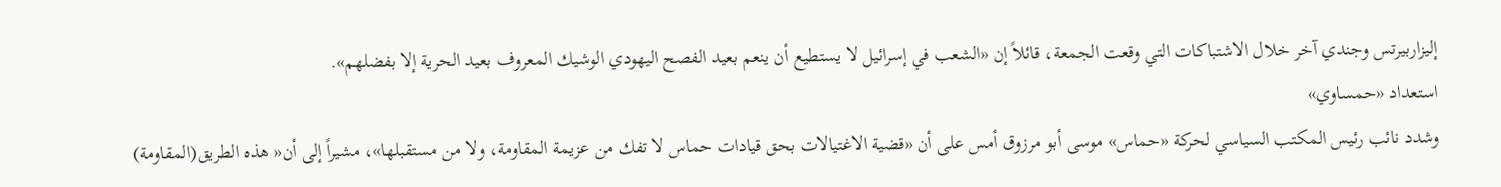إليزاربيرتس وجندي آخر خلال الاشتباكات التي وقعت الجمعة، قائلاً إن «الشعب في إسرائيل لا يستطيع أن ينعم بعيد الفصح اليهودي الوشيك المعروف بعيد الحرية إلا بفضلهم».
استعداد «حمساوي»
وشدد نائب رئيس المكتب السياسي لحركة «حماس» موسى أبو مرزوق أمس على أن «قضية الاغتيالات بحق قيادات حماس لا تفك من عزيمة المقاومة، ولا من مستقبلها»، مشيراً إلى أن« هذه الطريق(المقاومة)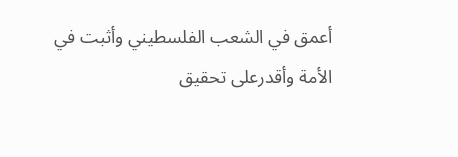أعمق في الشعب الفلسطيني وأثبت في الأمة وأقدرعلى تحقيق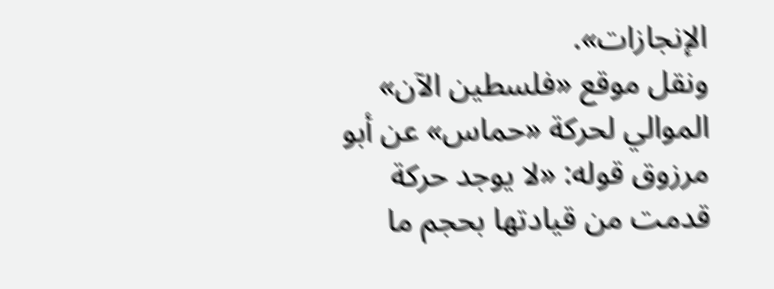الإنجازات».
ونقل موقع «فلسطين الآن» الموالي لحركة «حماس» عن أبو مرزوق قوله: «لا يوجد حركة قدمت من قيادتها بحجم ما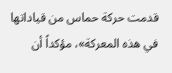قدمت حركة حماس من قياداتها في هذه المعركة»، مؤكداً أن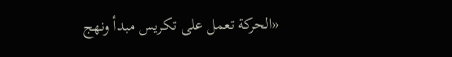«الحركة تعمل على تكريس مبدأ ونهج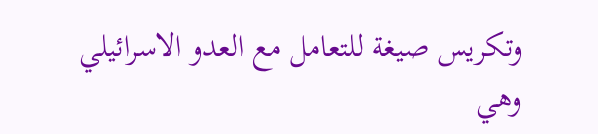وتكريس صيغة للتعامل مع العدو الاسرائيلي وهي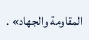المقاومة والجهاد» .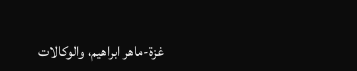غزة-ماهر ابراهيم، والوكالات